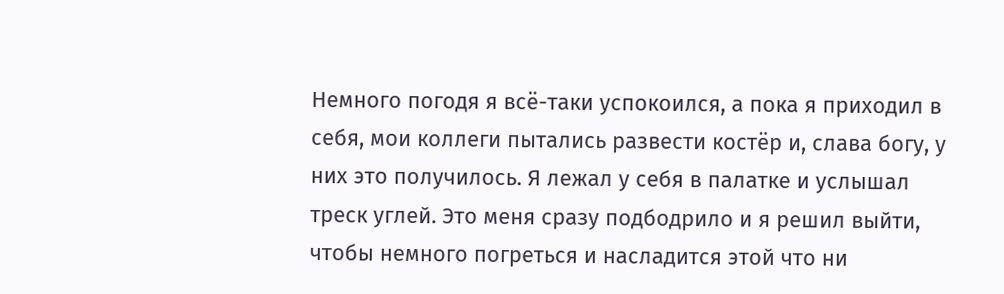Немного погодя я всё-таки успокоился, а пока я приходил в себя, мои коллеги пытались развести костёр и, слава богу, у них это получилось. Я лежал у себя в палатке и услышал треск углей. Это меня сразу подбодрило и я решил выйти, чтобы немного погреться и насладится этой что ни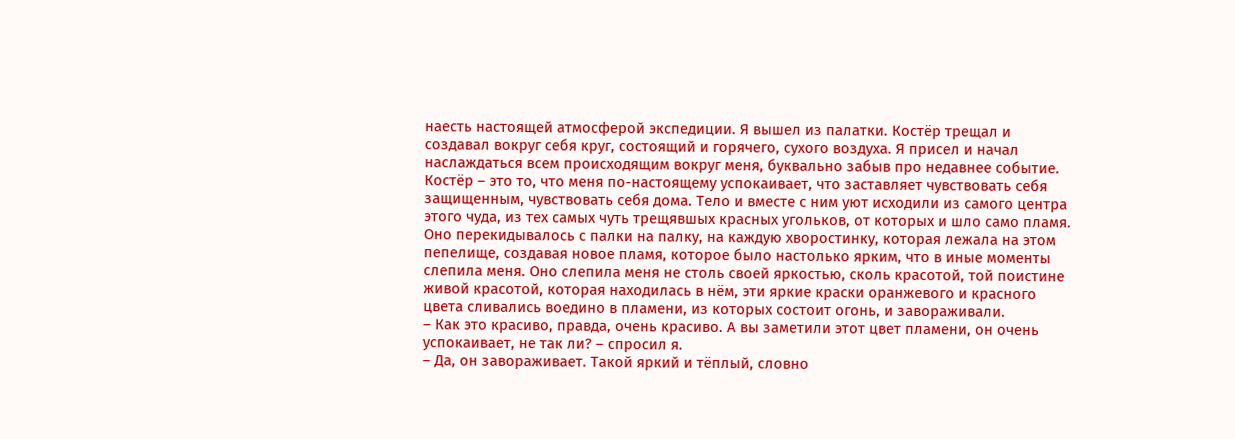наесть настоящей атмосферой экспедиции. Я вышел из палатки. Костёр трещал и создавал вокруг себя круг, состоящий и горячего, сухого воздуха. Я присел и начал наслаждаться всем происходящим вокруг меня, буквально забыв про недавнее событие. Костёр – это то, что меня по-настоящему успокаивает, что заставляет чувствовать себя защищенным, чувствовать себя дома. Тело и вместе с ним уют исходили из самого центра этого чуда, из тех самых чуть трещявшых красных угольков, от которых и шло само пламя. Оно перекидывалось с палки на палку, на каждую хворостинку, которая лежала на этом пепелище, создавая новое пламя, которое было настолько ярким, что в иные моменты слепила меня. Оно слепила меня не столь своей яркостью, сколь красотой, той поистине живой красотой, которая находилась в нём, эти яркие краски оранжевого и красного цвета сливались воедино в пламени, из которых состоит огонь, и завораживали.
– Как это красиво, правда, очень красиво. А вы заметили этот цвет пламени, он очень успокаивает, не так ли? – спросил я.
– Да, он завораживает. Такой яркий и тёплый, словно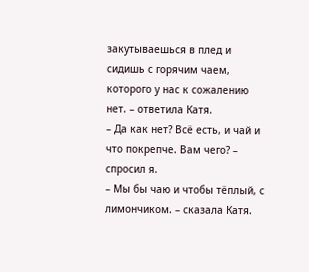закутываешься в плед и сидишь с горячим чаем, которого у нас к сожалению нет. – ответила Катя.
– Да как нет? Всё есть, и чай и что покрепче. Вам чего? – спросил я.
– Мы бы чаю и чтобы тёплый, с лимончиком. – сказала Катя.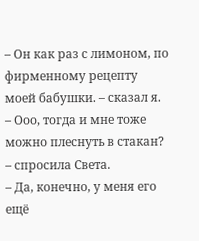– Он как раз с лимоном, по фирменному рецепту моей бабушки. – сказал я.
– Ооо, тогда и мне тоже можно плеснуть в стакан? – спросила Света.
– Да, конечно, у меня его ещё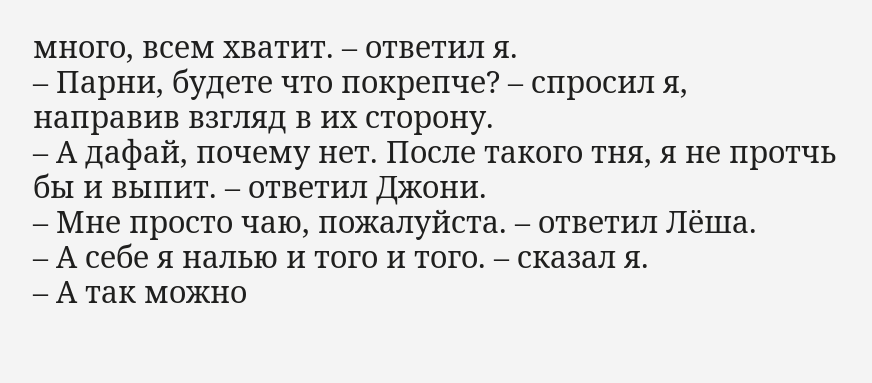много, всем хватит. – ответил я.
– Парни, будете что покрепче? – спросил я, направив взгляд в их сторону.
– А дафай, почему нет. После такого тня, я не протчь бы и выпит. – ответил Джони.
– Мне просто чаю, пожалуйста. – ответил Лёша.
– А себе я налью и того и того. – сказал я.
– А так можно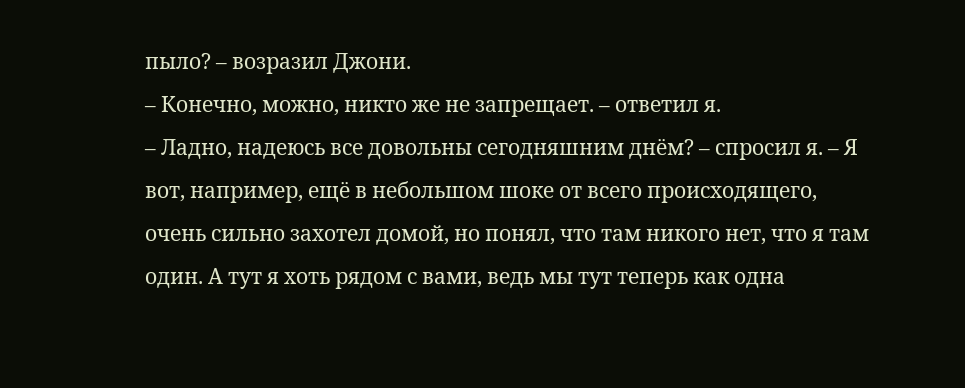пыло? – возразил Джони.
– Конечно, можно, никто же не запрещает. – ответил я.
– Ладно, надеюсь все довольны сегодняшним днём? – спросил я. – Я вот, например, ещё в небольшом шоке от всего происходящего, очень сильно захотел домой, но понял, что там никого нет, что я там один. А тут я хоть рядом с вами, ведь мы тут теперь как одна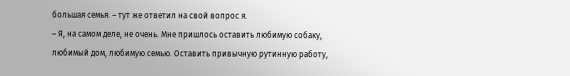большая семья. – тут же ответил на свой вопрос я.
– Я, на самом деле, не очень. Мне пришлось оставить любимую собаку, любимый дом, любимую семью. Оставить привычную рутинную работу,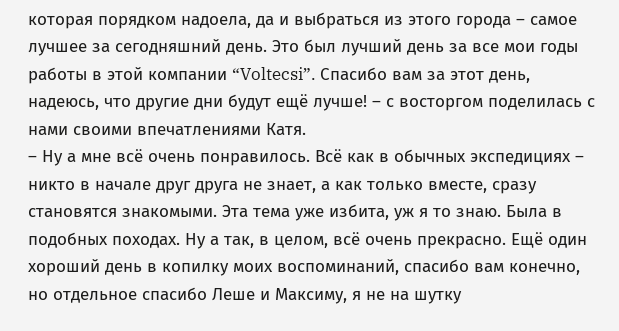которая порядком надоела, да и выбраться из этого города – самое лучшее за сегодняшний день. Это был лучший день за все мои годы работы в этой компании “Voltecsi”. Спасибо вам за этот день, надеюсь, что другие дни будут ещё лучше! – с восторгом поделилась с нами своими впечатлениями Катя.
– Ну а мне всё очень понравилось. Всё как в обычных экспедициях – никто в начале друг друга не знает, а как только вместе, сразу становятся знакомыми. Эта тема уже избита, уж я то знаю. Была в подобных походах. Ну а так, в целом, всё очень прекрасно. Ещё один хороший день в копилку моих воспоминаний, спасибо вам конечно, но отдельное спасибо Леше и Максиму, я не на шутку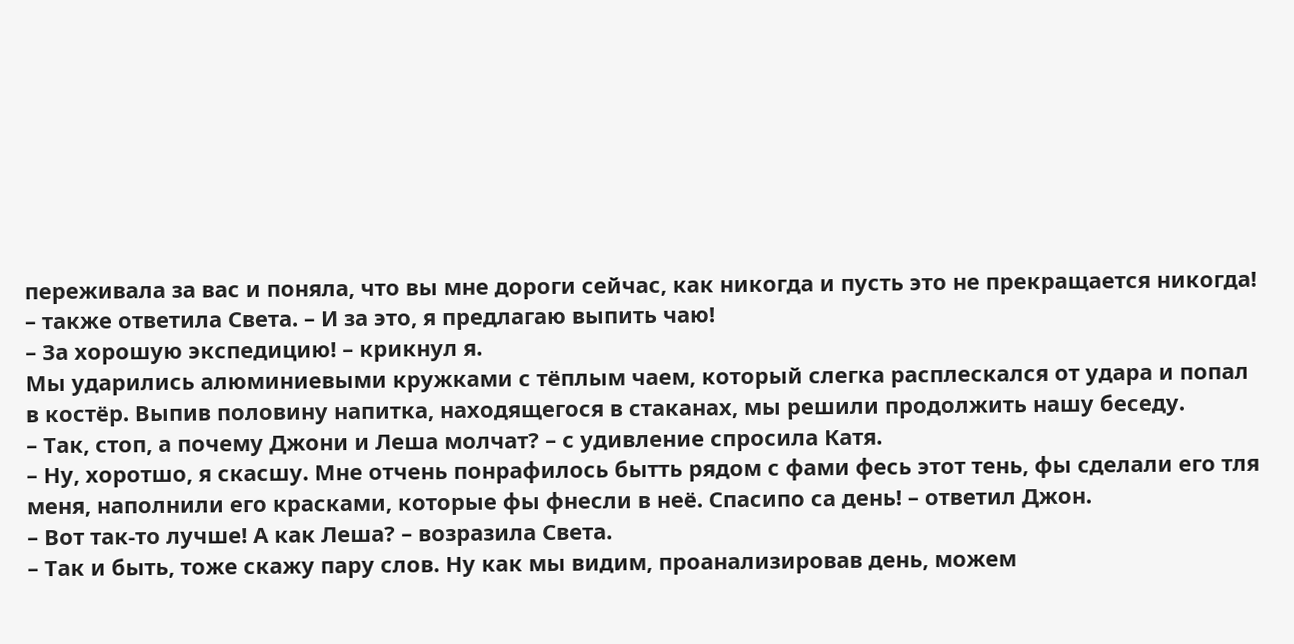переживала за вас и поняла, что вы мне дороги сейчас, как никогда и пусть это не прекращается никогда! – также ответила Света. – И за это, я предлагаю выпить чаю!
– За хорошую экспедицию! – крикнул я.
Мы ударились алюминиевыми кружками с тёплым чаем, который слегка расплескался от удара и попал в костёр. Выпив половину напитка, находящегося в стаканах, мы решили продолжить нашу беседу.
– Так, стоп, а почему Джони и Леша молчат? – с удивление спросила Катя.
– Ну, хоротшо, я скасшу. Мне отчень понрафилось бытть рядом с фами фесь этот тень, фы сделали его тля меня, наполнили его красками, которые фы фнесли в неё. Спасипо са день! – ответил Джон.
– Вот так-то лучше! А как Леша? – возразила Света.
– Так и быть, тоже скажу пару слов. Ну как мы видим, проанализировав день, можем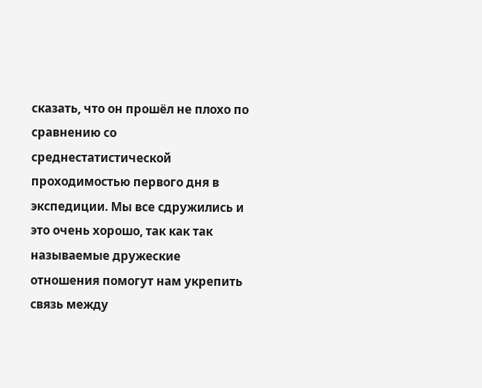сказать, что он прошёл не плохо по сравнению со среднестатистической проходимостью первого дня в экспедиции. Мы все сдружились и это очень хорошо, так как так называемые дружеские отношения помогут нам укрепить связь между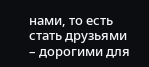нами, то есть стать друзьями – дорогими для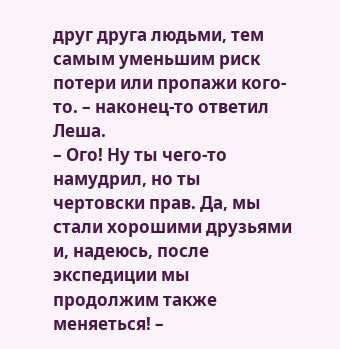друг друга людьми, тем самым уменьшим риск потери или пропажи кого-то. – наконец-то ответил Леша.
– Ого! Ну ты чего-то намудрил, но ты чертовски прав. Да, мы стали хорошими друзьями и, надеюсь, после экспедиции мы продолжим также меняеться! –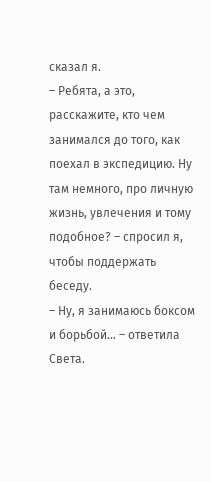сказал я.
– Ребята, а это, расскажите, кто чем занимался до того, как поехал в экспедицию. Ну там немного, про личную жизнь, увлечения и тому подобное? – спросил я, чтобы поддержать беседу.
– Ну, я занимаюсь боксом и борьбой… – ответила Света.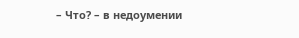– Что? – в недоумении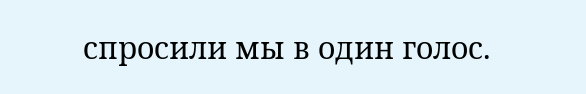спросили мы в один голос.